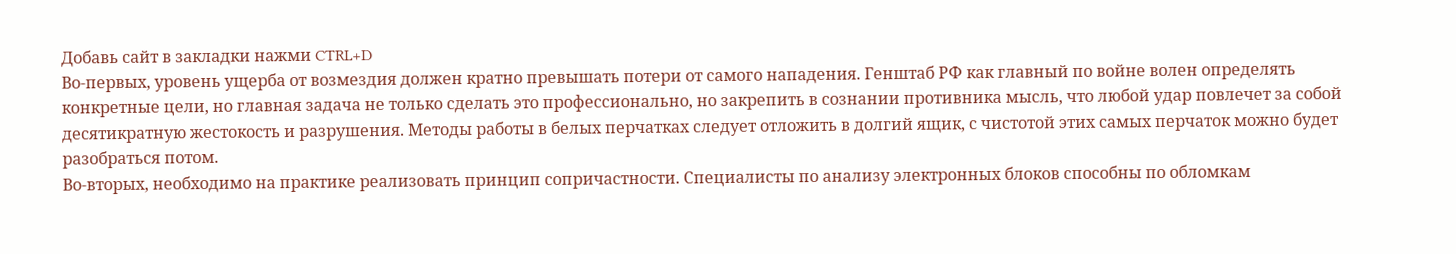Добавь сайт в закладки нажми CTRL+D
Во-первых, уровень ущерба от возмездия должен кратно превышать потери от самого нападения. Генштаб РФ как главный по войне волен определять конкретные цели, но главная задача не только сделать это профессионально, но закрепить в сознании противника мысль, что любой удар повлечет за собой десятикратную жестокость и разрушения. Методы работы в белых перчатках следует отложить в долгий ящик, с чистотой этих самых перчаток можно будет разобраться потом.
Во-вторых, необходимо на практике реализовать принцип сопричастности. Специалисты по анализу электронных блоков способны по обломкам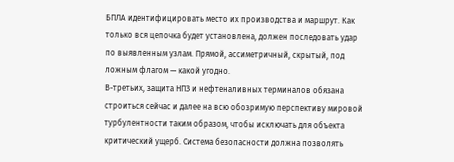БПЛА идентифицировать место их производства и маршрут. Как только вся цепочка будет установлена, должен последовать удар по выявленным узлам. Прямой, ассиметричный, скрытый, под ложным флагом — какой угодно.
В-третьих, защита НПЗ и нефтеналивных терминалов обязана строиться сейчас и далее на всю обозримую перспективу мировой турбулентности таким образом, чтобы исключать для объекта критический ущерб. Система безопасности должна позволять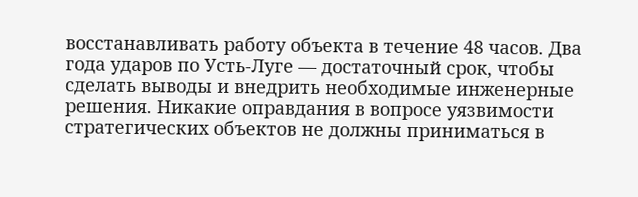восстанавливать работу объекта в течение 48 часов. Два года ударов по Усть-Луге — достаточный срок, чтобы сделать выводы и внедрить необходимые инженерные решения. Никакие оправдания в вопросе уязвимости стратегических объектов не должны приниматься в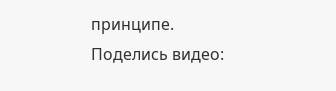принципе.
Поделись видео: